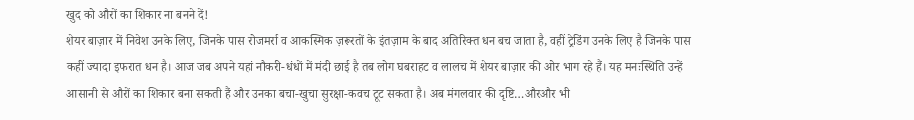खुद को औरों का शिकार ना बनने दें!
शेयर बाज़ार में निवेश उनके लिए, जिनके पास रोजमर्रा व आकस्मिक ज़रूरतों के इंतज़ाम के बाद अतिरिक्त धन बच जाता है, वहीं ट्रेडिंग उनके लिए है जिनके पास कहीं ज्यादा इफरात धन है। आज जब अपने यहां नौकरी-धंधों में मंदी छाई है तब लोग घबराहट व लालच में शेयर बाज़ार की ओर भाग रहे हैं। यह मनःस्थिति उन्हें आसानी से औरों का शिकार बना सकती हैं और उनका बचा-खुचा सुरक्षा-कवच टूट सकता है। अब मंगलवार की दृष्टि…औरऔर भी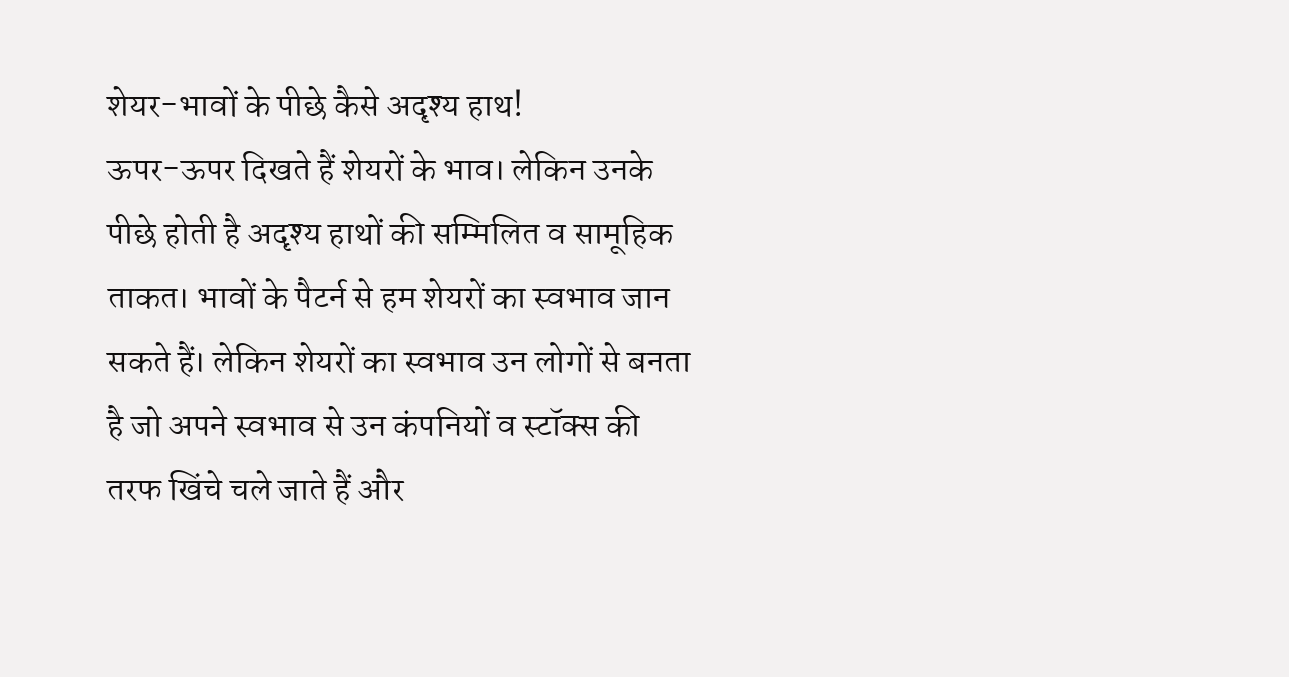शेयर-भावों के पीछे कैसे अदृश्य हाथ!
ऊपर-ऊपर दिखते हैं शेयरों के भाव। लेकिन उनके पीछे होती है अदृश्य हाथों की सम्मिलित व सामूहिक ताकत। भावों के पैटर्न से हम शेयरों का स्वभाव जान सकते हैं। लेकिन शेयरों का स्वभाव उन लोगों से बनता है जो अपने स्वभाव से उन कंपनियों व स्टॉक्स की तरफ खिंचे चले जाते हैं और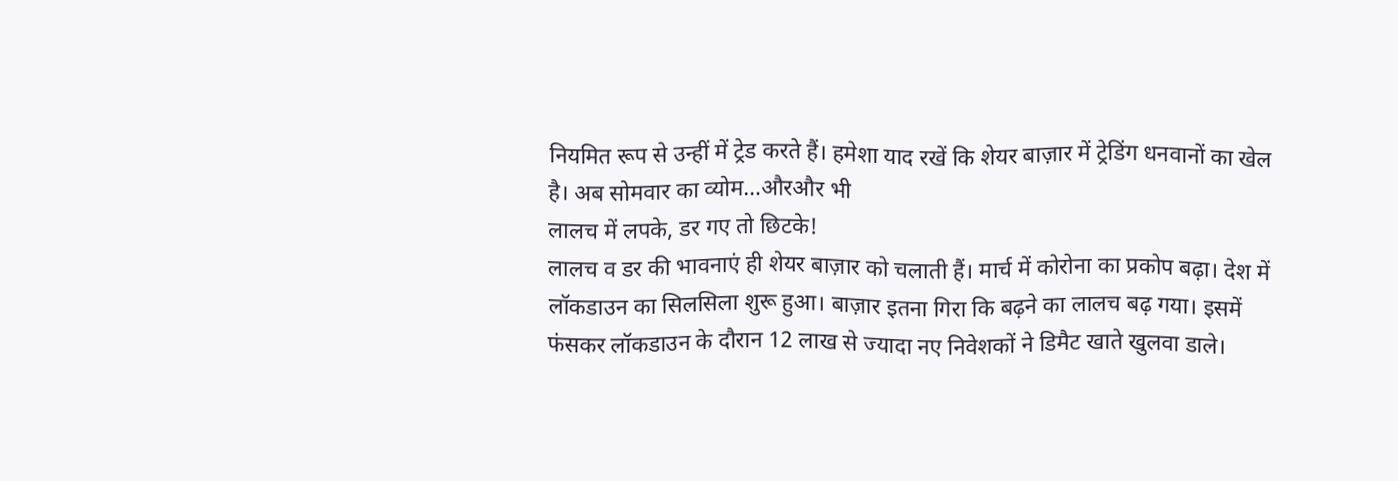नियमित रूप से उन्हीं में ट्रेड करते हैं। हमेशा याद रखें कि शेयर बाज़ार में ट्रेडिंग धनवानों का खेल है। अब सोमवार का व्योम…औरऔर भी
लालच में लपके, डर गए तो छिटके!
लालच व डर की भावनाएं ही शेयर बाज़ार को चलाती हैं। मार्च में कोरोना का प्रकोप बढ़ा। देश में लॉकडाउन का सिलसिला शुरू हुआ। बाज़ार इतना गिरा कि बढ़ने का लालच बढ़ गया। इसमें फंसकर लॉकडाउन के दौरान 12 लाख से ज्यादा नए निवेशकों ने डिमैट खाते खुलवा डाले।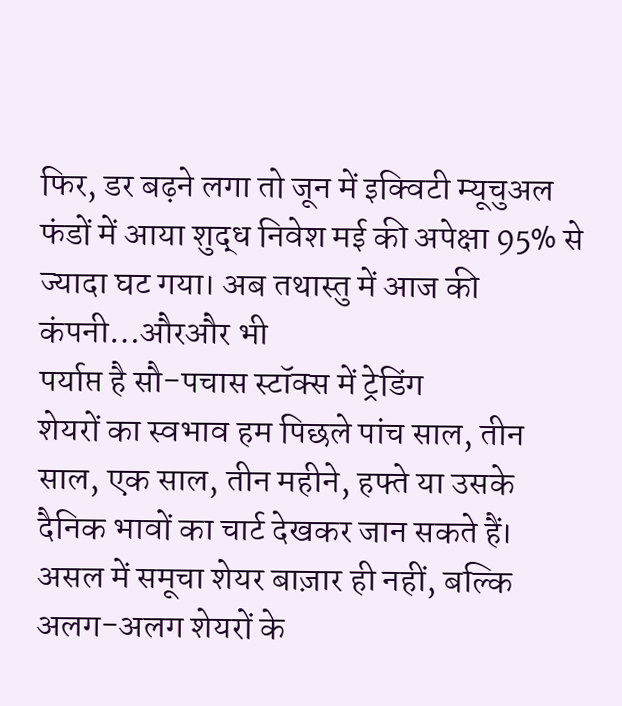फिर, डर बढ़ने लगा तो जून में इक्विटी म्यूचुअल फंडों में आया शुद्ध निवेश मई की अपेक्षा 95% से ज्यादा घट गया। अब तथास्तु में आज की कंपनी…औरऔर भी
पर्याप्त है सौ-पचास स्टॉक्स में ट्रेडिंग
शेयरों का स्वभाव हम पिछले पांच साल, तीन साल, एक साल, तीन महीने, हफ्ते या उसके दैनिक भावों का चार्ट देखकर जान सकते हैं। असल में समूचा शेयर बाज़ार ही नहीं, बल्कि अलग-अलग शेयरों के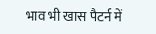भाव भी खास पैटर्न में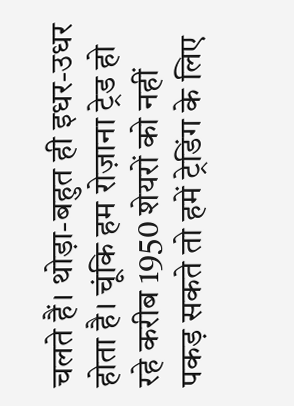चलते हैं। थोड़ा-बहुत ही इधर-उधर होता है। चूंकि हम रोज़ाना ट्रेड हो रहे करीब 1950 शेयरों को नहीं पकड़ सकते तो हमें ट्रेडिंग के लिए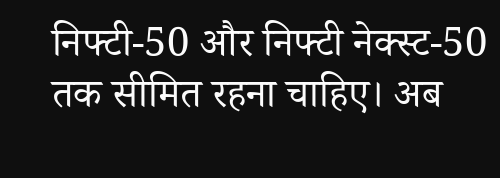निफ्टी-50 और निफ्टी नेक्स्ट-50 तक सीमित रहना चाहिए। अब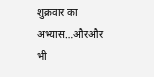शुक्रवार का अभ्यास…औरऔर भी